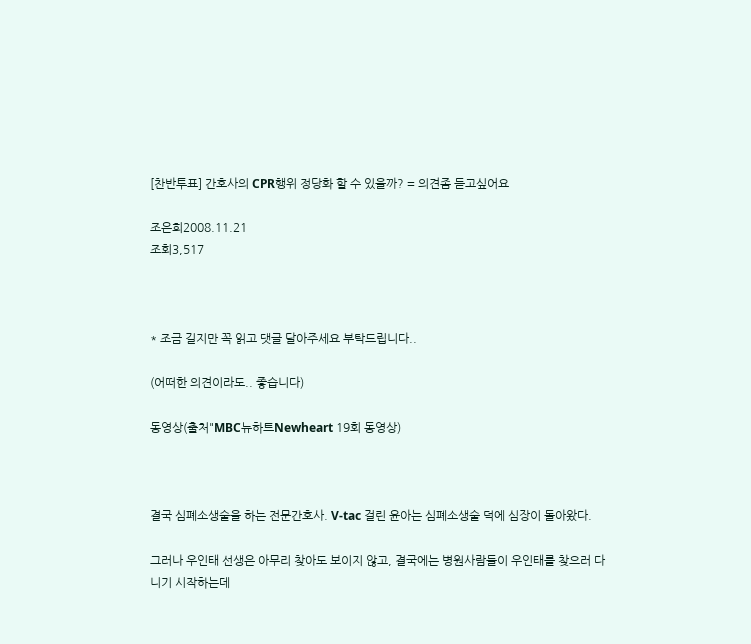[찬반투표] 간호사의 CPR행위 정당화 할 수 있을까? = 의견좀 듣고싶어요

조은희2008.11.21
조회3,517



* 조금 길지만 꼭 읽고 댓글 달아주세요 부탁드립니다..

(어떠한 의견이라도.. 좋습니다)

동영상(출처"MBC뉴하트Newheart 19회 동영상)



결국 심폐소생술을 하는 전문간호사. V-tac 걸린 윤아는 심폐소생술 덕에 심장이 돌아왔다.

그러나 우인태 선생은 아무리 찾아도 보이지 않고, 결국에는 병원사람들이 우인태를 찾으러 다니기 시작하는데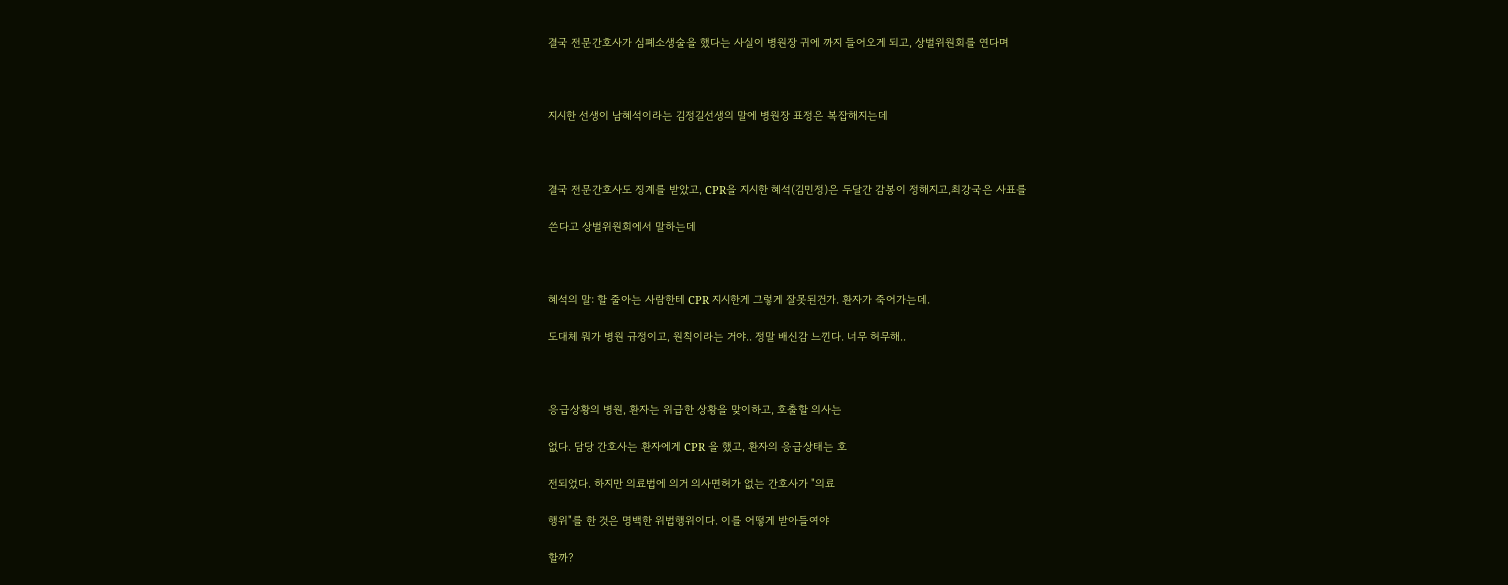결국 전문간호사가 심폐소생술을 했다는 사실이 병원장 귀에 까지 들어오게 되고, 상벌위원회를 연다며



지시한 선생이 남혜석이라는 김정길선생의 말에 병원장 표정은 복잡해지는데



결국 전문간호사도 징계를 받았고, CPR을 지시한 혜석(김민정)은 두달간 감봉이 정해지고,최강국은 사표를

쓴다고 상벌위원회에서 말하는데



혜석의 말: 할 줄아는 사람한테 CPR 지시한게 그렇게 잘못된건가. 환자가 죽어가는데.

도대체 뭐가 병원 규정이고, 원칙이라는 거야.. 정말 배신감 느낀다. 너무 허무해..



응급상황의 병원, 환자는 위급한 상황을 맞이하고, 호출할 의사는

없다. 담당 간호사는 환자에게 CPR 을 했고, 환자의 응급상태는 호

전되었다. 하지만 의료법에 의거 의사면허가 없는 간호사가 "의료

행위"를 한 것은 명백한 위법행위이다. 이를 어떻게 받아들여야

할까?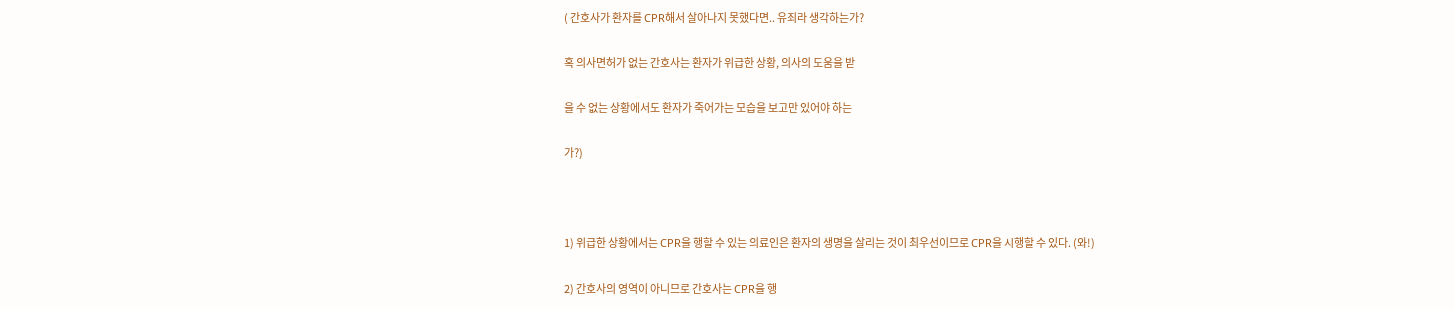( 간호사가 환자를 CPR해서 살아나지 못했다면.. 유죄라 생각하는가?

혹 의사면허가 없는 간호사는 환자가 위급한 상황, 의사의 도움을 받

을 수 없는 상황에서도 환자가 죽어가는 모습을 보고만 있어야 하는

가?)



1) 위급한 상황에서는 CPR을 행할 수 있는 의료인은 환자의 생명을 살리는 것이 최우선이므로 CPR을 시행할 수 있다. (와!)

2) 간호사의 영역이 아니므로 간호사는 CPR을 행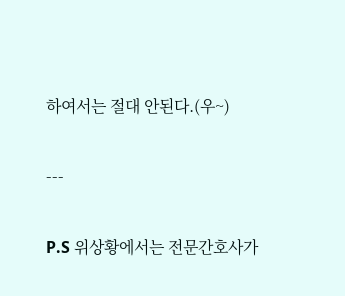하여서는 절대 안된다.(우~)

---

P.S 위상황에서는 전문간호사가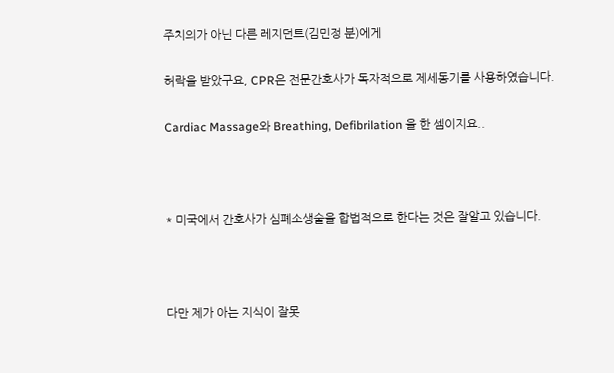주치의가 아닌 다른 레지던트(김민정 분)에게

허락을 받았구요, CPR은 전문간호사가 독자적으로 제세동기를 사용하였습니다.

Cardiac Massage와 Breathing, Defibrilation 을 한 셈이지요..



* 미국에서 간호사가 심폐소생술을 합법적으로 한다는 것은 잘알고 있습니다.



다만 제가 아는 지식이 잘못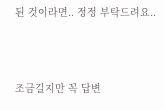된 것이라면.. 정정 부탁드려요..



조금길지만 꼭 답변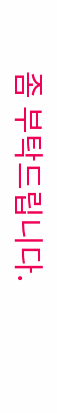좀 부탁드립니다.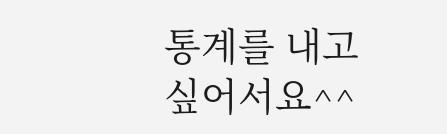통계를 내고 싶어서요^^